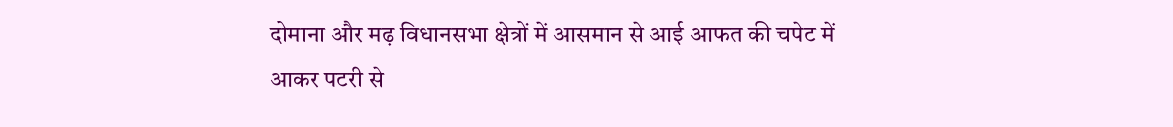दोमाना और मढ़ विधानसभा क्षेत्रों में आसमान से आई आफत की चपेट में आकर पटरी से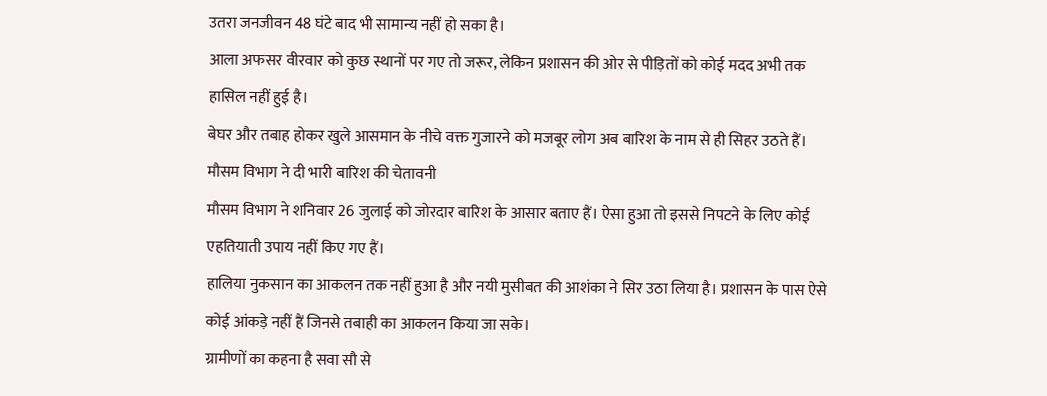उतरा जनजीवन 48 घंटे बाद भी सामान्य नहीं हो सका है।
आला अफसर वीरवार को कुछ स्थानों पर गए तो जरूर, लेकिन प्रशासन की ओर से पीड़ितों को कोई मदद अभी तक हासिल नहीं हुई है।
बेघर और तबाह होकर खुले आसमान के नीचे वक्त गुजारने को मजबूर लोग अब बारिश के नाम से ही सिहर उठते हैं।
मौसम विभाग ने दी भारी बारिश की चेतावनी
मौसम विभाग ने शनिवार 26 जुलाई को जोरदार बारिश के आसार बताए हैं। ऐसा हुआ तो इससे निपटने के लिए कोई एहतियाती उपाय नहीं किए गए हैं।
हालिया नुकसान का आकलन तक नहीं हुआ है और नयी मुसीबत की आशंका ने सिर उठा लिया है। प्रशासन के पास ऐसे कोई आंकड़े नहीं हैं जिनसे तबाही का आकलन किया जा सके।
ग्रामीणों का कहना है सवा सौ से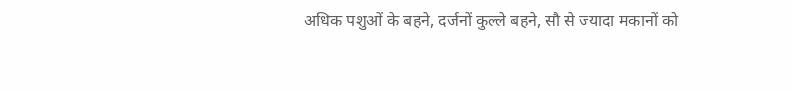अधिक पशुओं के बहने, दर्जनों कुल्ले बहने, सौ से ज्यादा मकानों को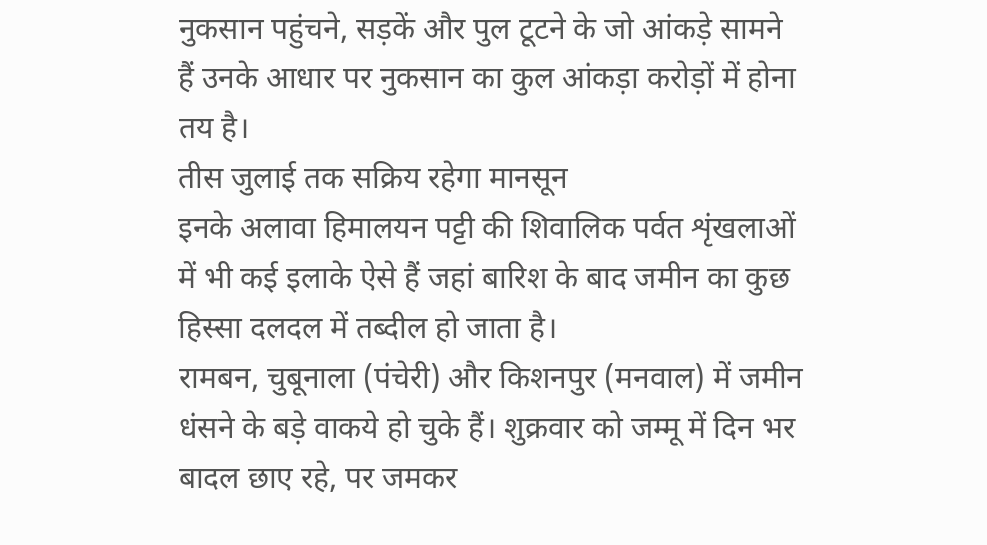नुकसान पहुंचने, सड़कें और पुल टूटने के जो आंकड़े सामने हैं उनके आधार पर नुकसान का कुल आंकड़ा करोड़ों में होना तय है।
तीस जुलाई तक सक्रिय रहेगा मानसून
इनके अलावा हिमालयन पट्टी की शिवालिक पर्वत शृंखलाओं में भी कई इलाके ऐसे हैं जहां बारिश के बाद जमीन का कुछ हिस्सा दलदल में तब्दील हो जाता है।
रामबन, चुबूनाला (पंचेरी) और किशनपुर (मनवाल) में जमीन धंसने के बड़े वाकये हो चुके हैं। शुक्रवार को जम्मू में दिन भर बादल छाए रहे, पर जमकर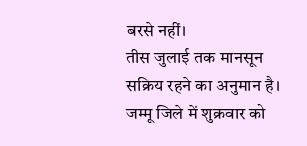बरसे नहीं।
तीस जुलाई तक मानसून सक्रिय रहने का अनुमान है। जम्मू जिले में शुक्रवार को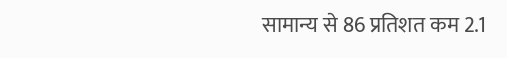सामान्य से 86 प्रतिशत कम 2.1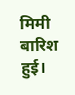मिमी बारिश हुई।